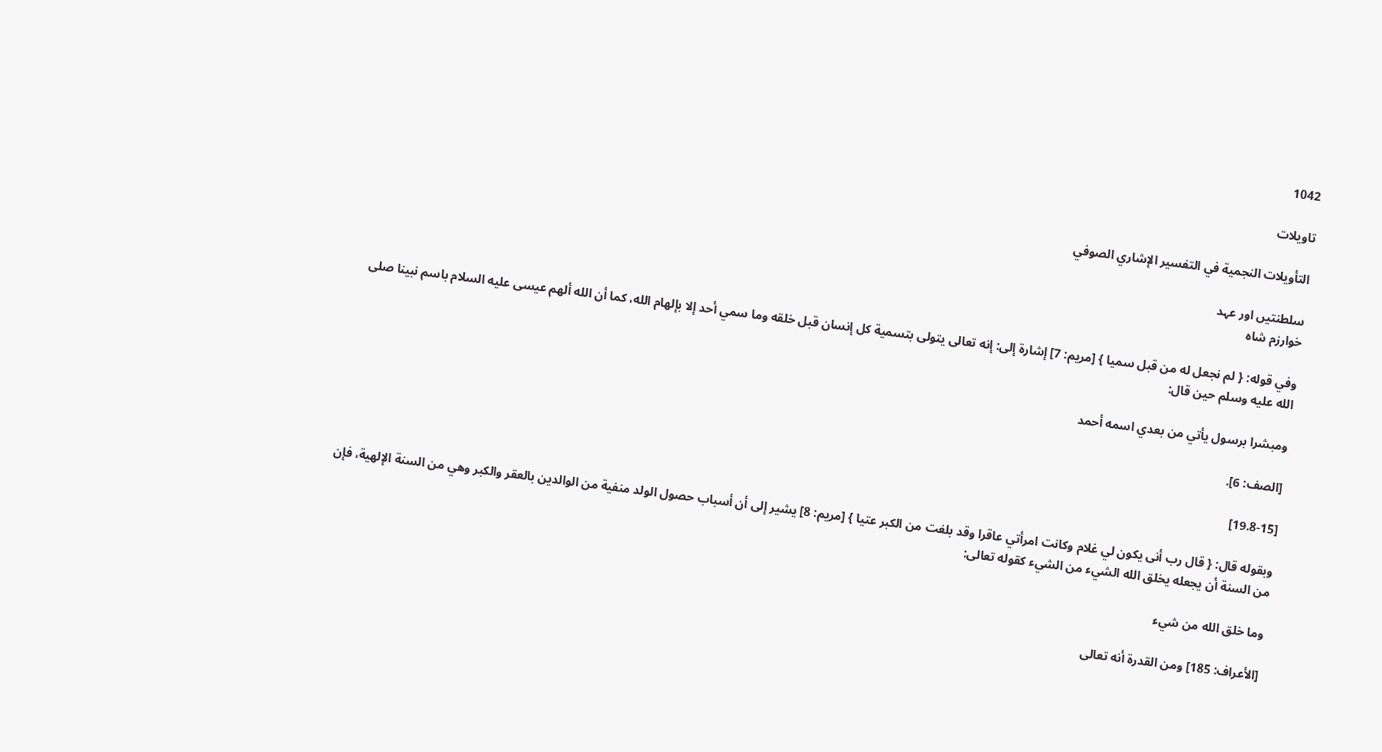1042

تاویلات

التأويلات النجمية في التفسير الإشاري الصوفي

سلطنتیں اور عہد
خوارزم شاہ

وفي قوله: { لم نجعل له من قبل سميا } [مريم: 7] إشارة إلى: إنه تعالى يتولى بتسمية كل إنسان قبل خلقه وما سمي أحد إلا بإلهام الله، كما أن الله ألهم عيسى عليه السلام باسم نبينا صلى الله عليه وسلم حين قال:

ومبشرا برسول يأتي من بعدي اسمه أحمد

[الصف: 6].

[19.8-15]

وبقوله قال: { قال رب أنى يكون لي غلام وكانت امرأتي عاقرا وقد بلغت من الكبر عتيا } [مريم: 8] يشير إلى أن أسباب حصول الولد منفية من الوالدين بالعقر والكبر وهي من السنة الإلهية، فإن من السنة أن يجعله يخلق الله الشيء من الشيء كقوله تعالى:

وما خلق الله من شيء

[الأعراف: 185] ومن القدرة أنه تعالى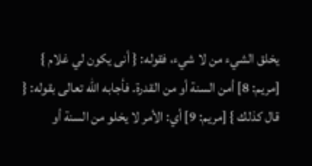يخلق الشيء من لا شيء، فقوله: { أنى يكون لي غلام } [مريم: 8] أمن السنة أو من القدرة. فأجابه الله تعالى بقوله: { قال كذلك } [مريم: 9] أي: الأمر لا يخلو من السنة أو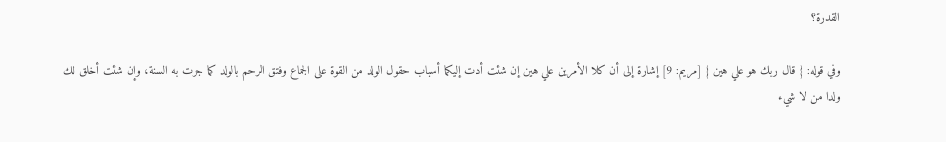القدرة؟

وفي قوله: { قال ربك هو علي هين } [مريم: 9] إشارة إلى أن كلا الأمرين علي هين إن شئت أدت إليكما أسباب حقول الولد من القوة على الجماع وفتق الرحم بالولد كما جرت به السنة، وإن شئت أخلق لك ولدا من لا شيء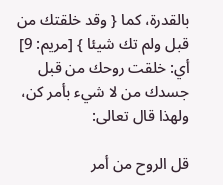بالقدرة، كما { وقد خلقتك من قبل ولم تك شيئا } [مريم: 9] أي: خلقت روحك من قبل جسدك من لا شيء بأمر كن، ولهذا قال تعالى:

قل الروح من أمر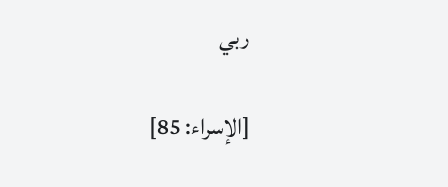ربي

[الإسراء: 85]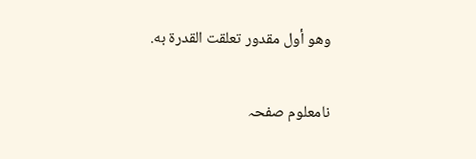وهو أول مقدور تعلقت القدرة به.

نامعلوم صفحہ